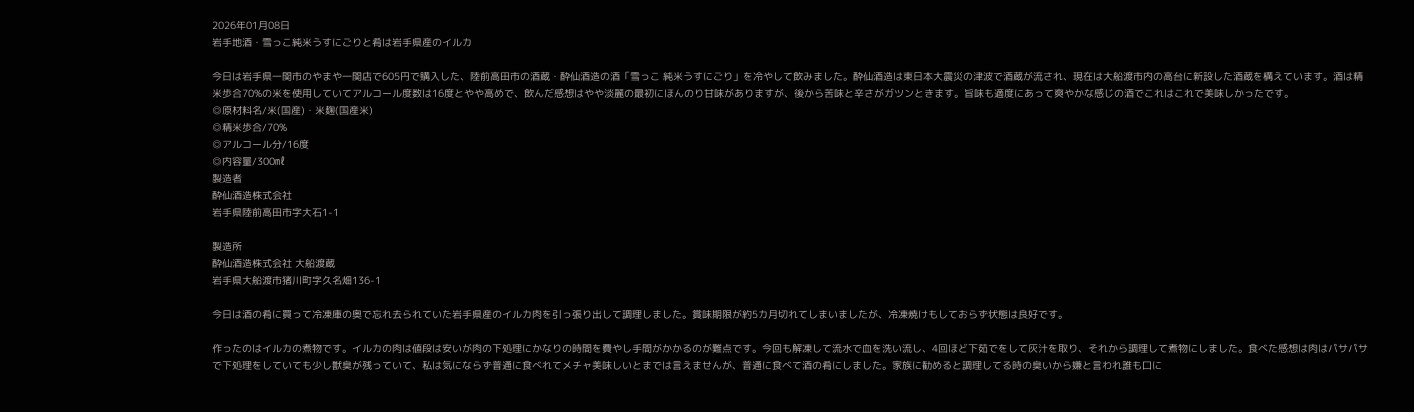2026年01月08日
岩手地酒・雪っこ純米うすにごりと肴は岩手県産のイルカ

今日は岩手県一関市のやまや一関店で605円で購入した、陸前高田市の酒蔵・酔仙酒造の酒「雪っこ 純米うすにごり」を冷やして飲みました。酔仙酒造は東日本大震災の津波で酒蔵が流され、現在は大船渡市内の高台に新設した酒蔵を構えています。酒は精米歩合70%の米を使用していてアルコール度数は16度とやや高めで、飲んだ感想はやや淡麗の最初にほんのり甘味がありますが、後から苦味と辛さがガツンときます。旨味も適度にあって爽やかな感じの酒でこれはこれで美味しかったです。
◎原材料名/米(国産)・米麹(国産米)
◎精米歩合/70%
◎アルコール分/16度
◎内容量/300㎖
製造者
酔仙酒造株式会社
岩手県陸前高田市字大石1-1

製造所
酔仙酒造株式会社 大船渡蔵
岩手県大船渡市猪川町字久名畑136-1

今日は酒の肴に買って冷凍庫の奥で忘れ去られていた岩手県産のイルカ肉を引っ張り出して調理しました。賞味期限が約5カ月切れてしまいましたが、冷凍焼けもしておらず状態は良好です。

作ったのはイルカの煮物です。イルカの肉は値段は安いが肉の下処理にかなりの時間を費やし手間がかかるのが難点です。今回も解凍して流水で血を洗い流し、4回ほど下茹でをして灰汁を取り、それから調理して煮物にしました。食べた感想は肉はパサパサで下処理をしていても少し獣臭が残っていて、私は気にならず普通に食べれてメチャ美味しいとまでは言えませんが、普通に食べて酒の肴にしました。家族に勧めると調理してる時の臭いから嫌と言われ誰も口に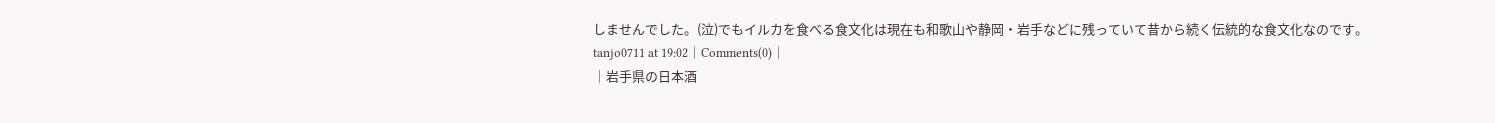しませんでした。(泣)でもイルカを食べる食文化は現在も和歌山や静岡・岩手などに残っていて昔から続く伝統的な食文化なのです。
tanjo0711 at 19:02│Comments(0)│
│岩手県の日本酒